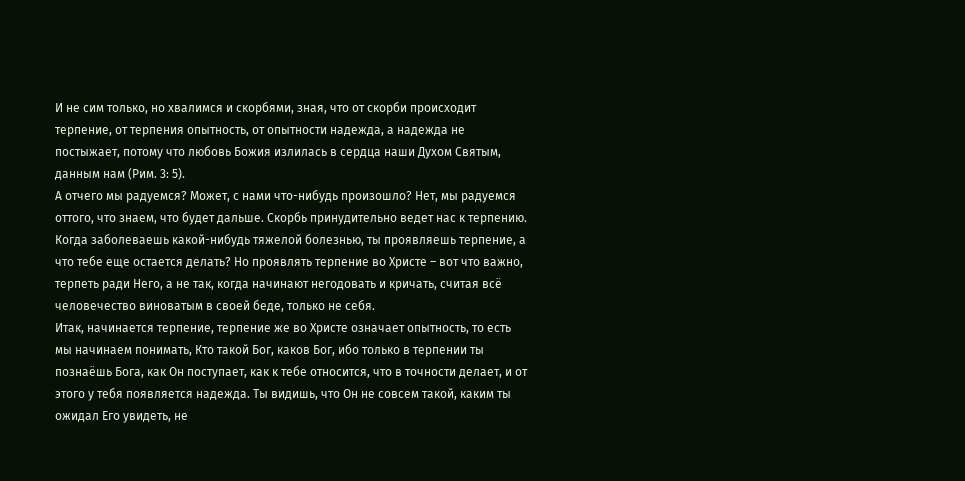И не сим только, но хвалимся и скорбями, зная, что от скорби происходит терпение, от терпения опытность, от опытности надежда, а надежда не постыжает, потому что любовь Божия излилась в сердца наши Духом Святым, данным нам (Рим. 3: 5).
А отчего мы радуемся? Может, с нами что-нибудь произошло? Нет, мы радуемся оттого, что знаем, что будет дальше. Скорбь принудительно ведет нас к терпению. Когда заболеваешь какой-нибудь тяжелой болезнью, ты проявляешь терпение, а что тебе еще остается делать? Но проявлять терпение во Христе – вот что важно, терпеть ради Него, а не так, когда начинают негодовать и кричать, считая всё человечество виноватым в своей беде, только не себя.
Итак, начинается терпение, терпение же во Христе означает опытность, то есть мы начинаем понимать, Кто такой Бог, каков Бог, ибо только в терпении ты познаёшь Бога, как Он поступает, как к тебе относится, что в точности делает, и от этого у тебя появляется надежда. Ты видишь, что Он не совсем такой, каким ты ожидал Его увидеть, не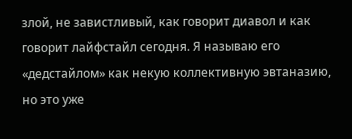злой, не завистливый, как говорит диавол и как говорит лайфстайл сегодня. Я называю его «дедстайлом» как некую коллективную эвтаназию, но это уже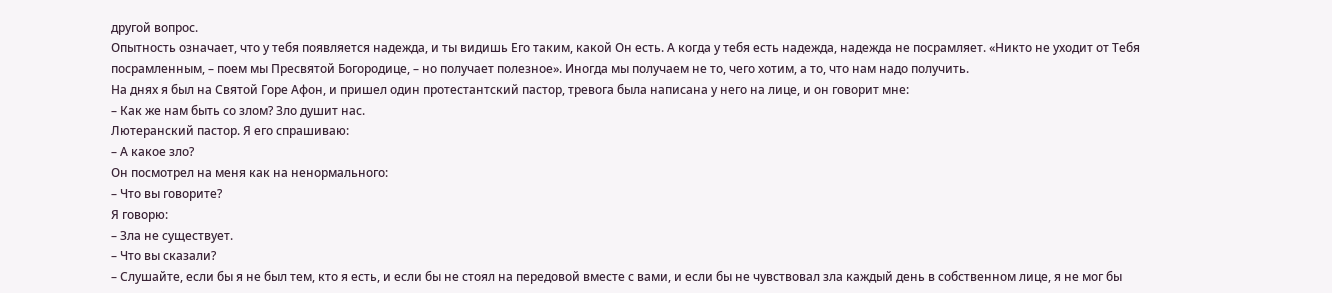другой вопрос.
Опытность означает, что у тебя появляется надежда, и ты видишь Его таким, какой Он есть. А когда у тебя есть надежда, надежда не посрамляет. «Никто не уходит от Тебя посрамленным, – поем мы Пресвятой Богородице, – но получает полезное». Иногда мы получаем не то, чего хотим, а то, что нам надо получить.
На днях я был на Святой Горе Афон, и пришел один протестантский пастор, тревога была написана у него на лице, и он говорит мне:
– Как же нам быть со злом? Зло душит нас.
Лютеранский пастор. Я его спрашиваю:
– А какое зло?
Он посмотрел на меня как на ненормального:
– Что вы говорите?
Я говорю:
– Зла не существует.
– Что вы сказали?
– Слушайте, если бы я не был тем, кто я есть, и если бы не стоял на передовой вместе с вами, и если бы не чувствовал зла каждый день в собственном лице, я не мог бы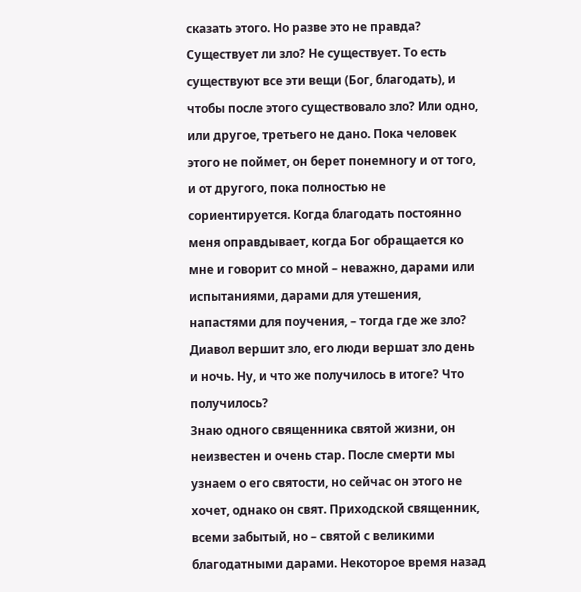сказать этого. Но разве это не правда?
Существует ли зло? Не существует. То есть существуют все эти вещи (Бог, благодать), и чтобы после этого существовало зло? Или одно, или другое, третьего не дано. Пока человек этого не поймет, он берет понемногу и от того, и от другого, пока полностью не сориентируется. Когда благодать постоянно меня оправдывает, когда Бог обращается ко мне и говорит со мной – неважно, дарами или испытаниями, дарами для утешения, напастями для поучения, – тогда где же зло? Диавол вершит зло, его люди вершат зло день и ночь. Ну, и что же получилось в итоге? Что получилось?
Знаю одного священника святой жизни, он неизвестен и очень стар. После смерти мы узнаем о его святости, но сейчас он этого не хочет, однако он свят. Приходской священник, всеми забытый, но – святой с великими благодатными дарами. Некоторое время назад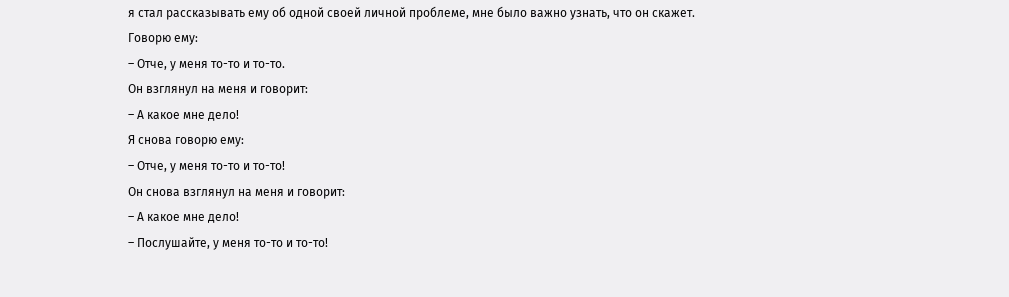я стал рассказывать ему об одной своей личной проблеме, мне было важно узнать, что он скажет.
Говорю ему:
– Отче, у меня то-то и то-то.
Он взглянул на меня и говорит:
– А какое мне дело!
Я снова говорю ему:
– Отче, у меня то-то и то-то!
Он снова взглянул на меня и говорит:
– А какое мне дело!
– Послушайте, у меня то-то и то-то!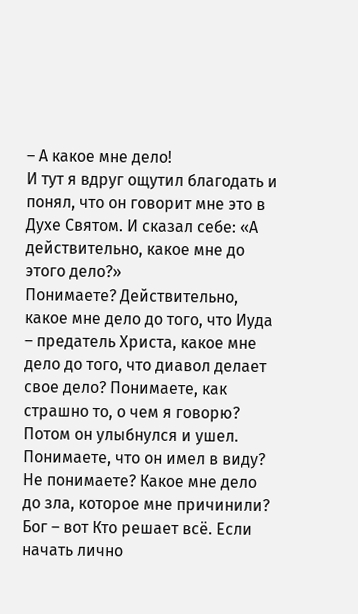– А какое мне дело!
И тут я вдруг ощутил благодать и понял, что он говорит мне это в Духе Святом. И сказал себе: «А действительно, какое мне до этого дело?»
Понимаете? Действительно, какое мне дело до того, что Иуда – предатель Христа, какое мне дело до того, что диавол делает свое дело? Понимаете, как страшно то, о чем я говорю?
Потом он улыбнулся и ушел. Понимаете, что он имел в виду? Не понимаете? Какое мне дело до зла, которое мне причинили? Бог – вот Кто решает всё. Если начать лично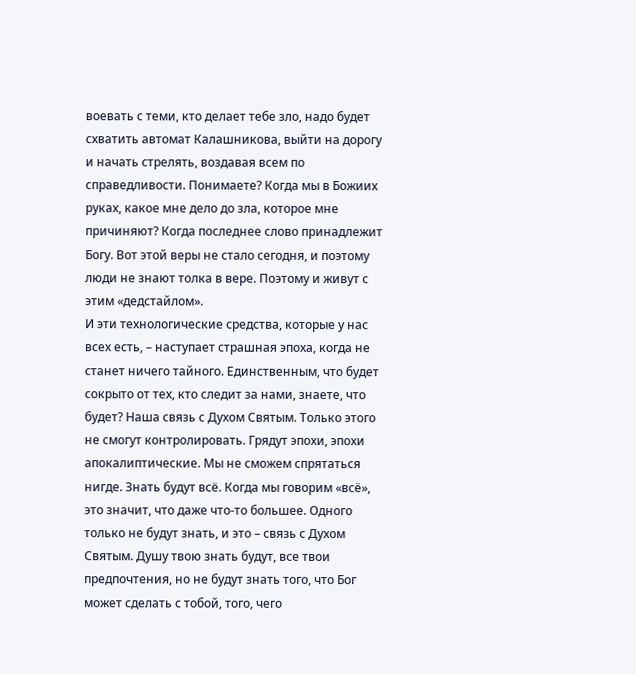воевать с теми, кто делает тебе зло, надо будет схватить автомат Калашникова, выйти на дорогу и начать стрелять, воздавая всем по справедливости. Понимаете? Когда мы в Божиих руках, какое мне дело до зла, которое мне причиняют? Когда последнее слово принадлежит Богу. Вот этой веры не стало сегодня, и поэтому люди не знают толка в вере. Поэтому и живут с этим «дедстайлом».
И эти технологические средства, которые у нас всех есть, – наступает страшная эпоха, когда не станет ничего тайного. Единственным, что будет сокрыто от тех, кто следит за нами, знаете, что будет? Наша связь с Духом Святым. Только этого не смогут контролировать. Грядут эпохи, эпохи апокалиптические. Мы не сможем спрятаться нигде. Знать будут всё. Когда мы говорим «всё», это значит, что даже что-то большее. Одного только не будут знать, и это – связь с Духом Святым. Душу твою знать будут, все твои предпочтения, но не будут знать того, что Бог может сделать с тобой, того, чего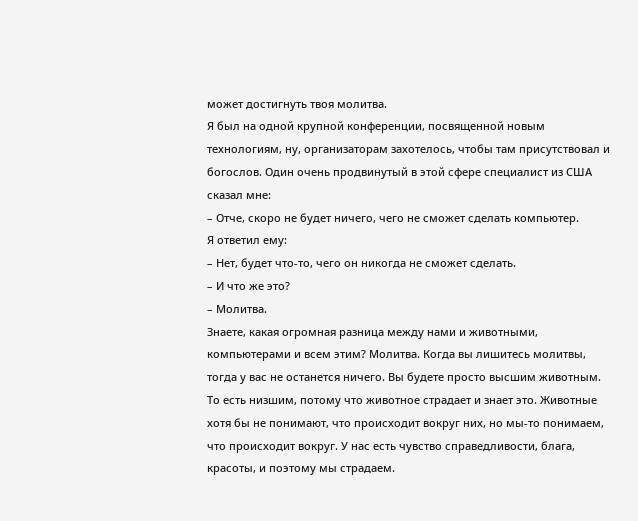может достигнуть твоя молитва.
Я был на одной крупной конференции, посвященной новым технологиям, ну, организаторам захотелось, чтобы там присутствовал и богослов. Один очень продвинутый в этой сфере специалист из США сказал мне:
– Отче, скоро не будет ничего, чего не сможет сделать компьютер.
Я ответил ему:
– Нет, будет что-то, чего он никогда не сможет сделать.
– И что же это?
– Молитва.
Знаете, какая огромная разница между нами и животными, компьютерами и всем этим? Молитва. Когда вы лишитесь молитвы, тогда у вас не останется ничего. Вы будете просто высшим животным. То есть низшим, потому что животное страдает и знает это. Животные хотя бы не понимают, что происходит вокруг них, но мы-то понимаем, что происходит вокруг. У нас есть чувство справедливости, блага, красоты, и поэтому мы страдаем.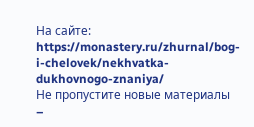На сайте: https://monastery.ru/zhurnal/bog-i-chelovek/nekhvatka-dukhovnogo-znaniya/
Не пропустите новые материалы –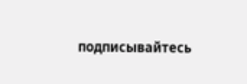подписывайтесь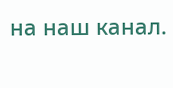на наш канал.